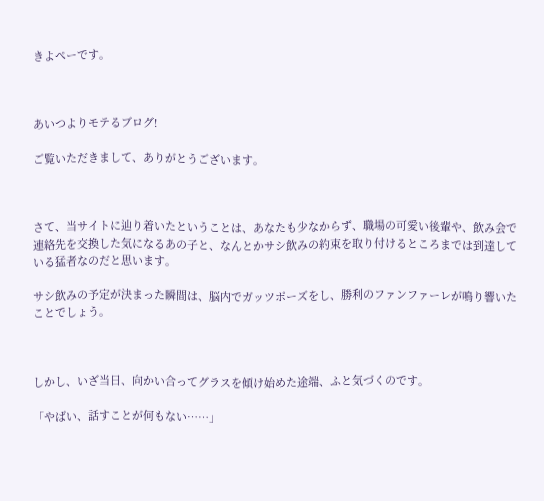きよぺーです。



あいつよりモテるブログ!

ご覧いただきまして、ありがとうございます。



さて、当サイトに辿り着いたということは、あなたも少なからず、職場の可愛い後輩や、飲み会で連絡先を交換した気になるあの子と、なんとかサシ飲みの約束を取り付けるところまでは到達している猛者なのだと思います。

サシ飲みの予定が決まった瞬間は、脳内でガッツポーズをし、勝利のファンファーレが鳴り響いたことでしょう。



しかし、いざ当日、向かい合ってグラスを傾け始めた途端、ふと気づくのです。

「やばい、話すことが何もない……」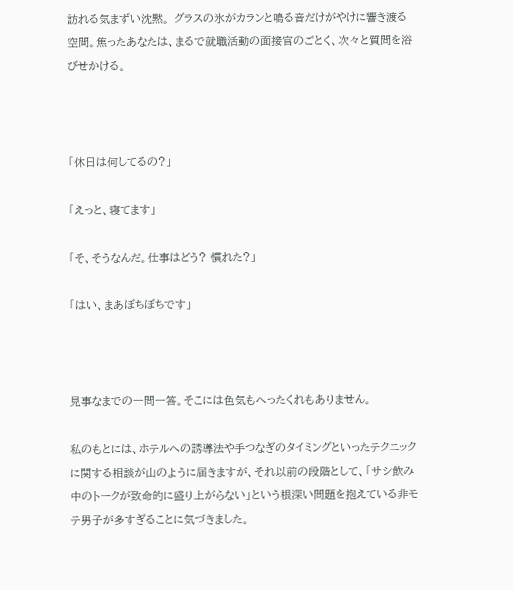訪れる気まずい沈黙。 グラスの氷がカランと鳴る音だけがやけに響き渡る空間。焦ったあなたは、まるで就職活動の面接官のごとく、次々と質問を浴びせかける。



「休日は何してるの?」

「えっと、寝てます」

「そ、そうなんだ。仕事はどう? 慣れた?」

「はい、まあぼちぼちです」



見事なまでの一問一答。そこには色気もへったくれもありません。

私のもとには、ホテルへの誘導法や手つなぎのタイミングといったテクニックに関する相談が山のように届きますが、それ以前の段階として、「サシ飲み中のトークが致命的に盛り上がらない」という根深い問題を抱えている非モテ男子が多すぎることに気づきました。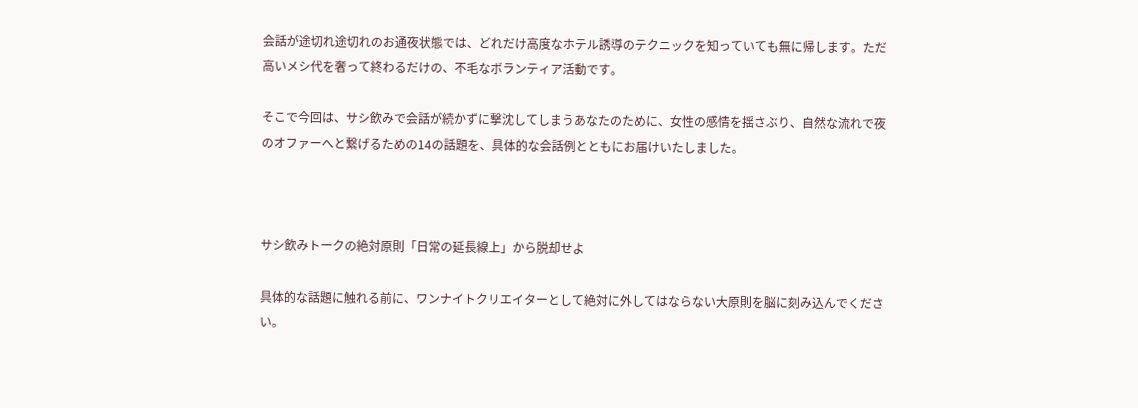会話が途切れ途切れのお通夜状態では、どれだけ高度なホテル誘導のテクニックを知っていても無に帰します。ただ高いメシ代を奢って終わるだけの、不毛なボランティア活動です。

そこで今回は、サシ飲みで会話が続かずに撃沈してしまうあなたのために、女性の感情を揺さぶり、自然な流れで夜のオファーへと繋げるための14の話題を、具体的な会話例とともにお届けいたしました。



サシ飲みトークの絶対原則「日常の延長線上」から脱却せよ

具体的な話題に触れる前に、ワンナイトクリエイターとして絶対に外してはならない大原則を脳に刻み込んでください。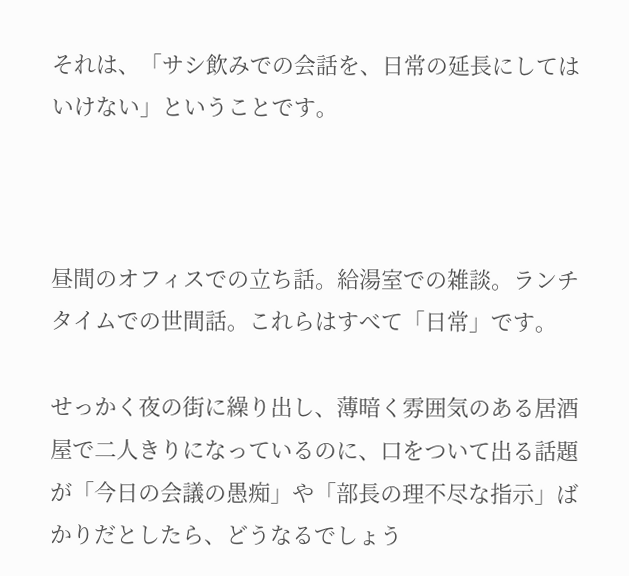それは、「サシ飲みでの会話を、日常の延長にしてはいけない」ということです。



昼間のオフィスでの立ち話。給湯室での雑談。ランチタイムでの世間話。これらはすべて「日常」です。

せっかく夜の街に繰り出し、薄暗く雰囲気のある居酒屋で二人きりになっているのに、口をついて出る話題が「今日の会議の愚痴」や「部長の理不尽な指示」ばかりだとしたら、どうなるでしょう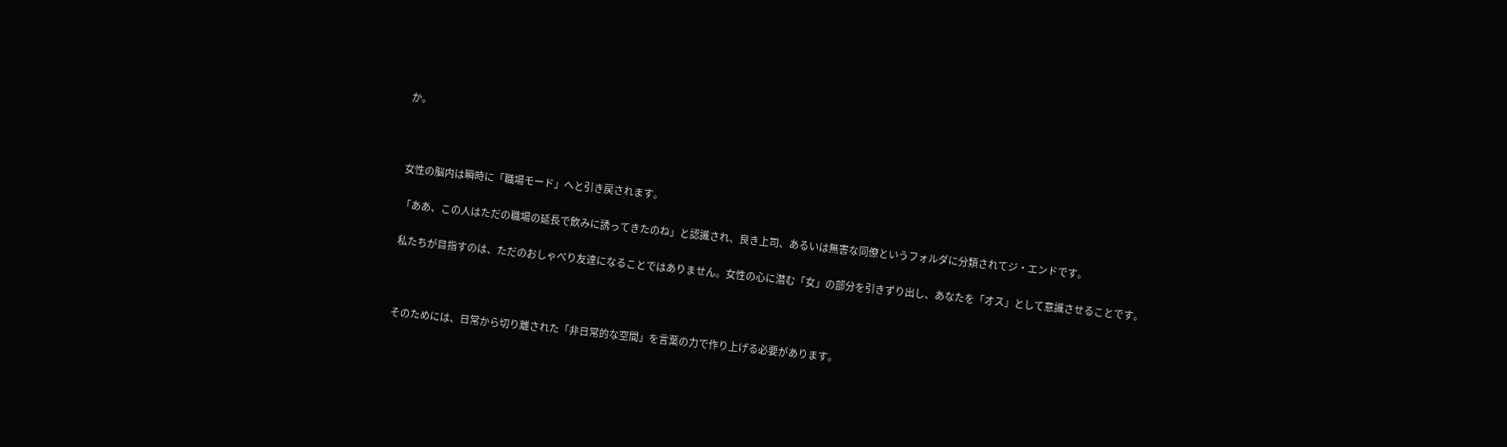か。



女性の脳内は瞬時に「職場モード」へと引き戻されます。

「ああ、この人はただの職場の延長で飲みに誘ってきたのね」と認識され、良き上司、あるいは無害な同僚というフォルダに分類されてジ・エンドです。

私たちが目指すのは、ただのおしゃべり友達になることではありません。女性の心に潜む「女」の部分を引きずり出し、あなたを「オス」として意識させることです。



そのためには、日常から切り離された「非日常的な空間」を言葉の力で作り上げる必要があります。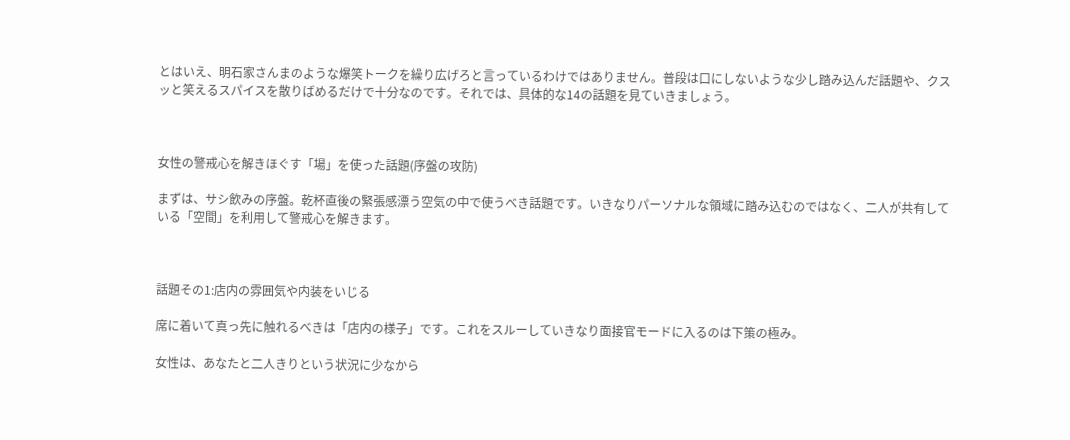とはいえ、明石家さんまのような爆笑トークを繰り広げろと言っているわけではありません。普段は口にしないような少し踏み込んだ話題や、クスッと笑えるスパイスを散りばめるだけで十分なのです。それでは、具体的な14の話題を見ていきましょう。



女性の警戒心を解きほぐす「場」を使った話題(序盤の攻防)

まずは、サシ飲みの序盤。乾杯直後の緊張感漂う空気の中で使うべき話題です。いきなりパーソナルな領域に踏み込むのではなく、二人が共有している「空間」を利用して警戒心を解きます。



話題その1:店内の雰囲気や内装をいじる

席に着いて真っ先に触れるべきは「店内の様子」です。これをスルーしていきなり面接官モードに入るのは下策の極み。

女性は、あなたと二人きりという状況に少なから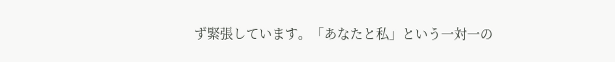ず緊張しています。「あなたと私」という一対一の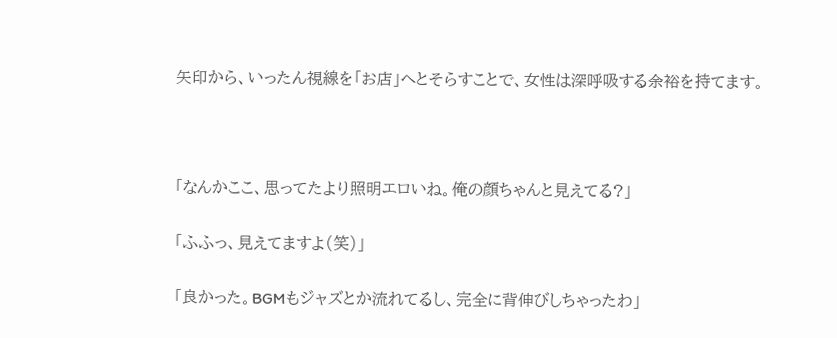矢印から、いったん視線を「お店」へとそらすことで、女性は深呼吸する余裕を持てます。



「なんかここ、思ってたより照明エロいね。俺の顔ちゃんと見えてる?」

「ふふっ、見えてますよ(笑)」

「良かった。BGMもジャズとか流れてるし、完全に背伸びしちゃったわ」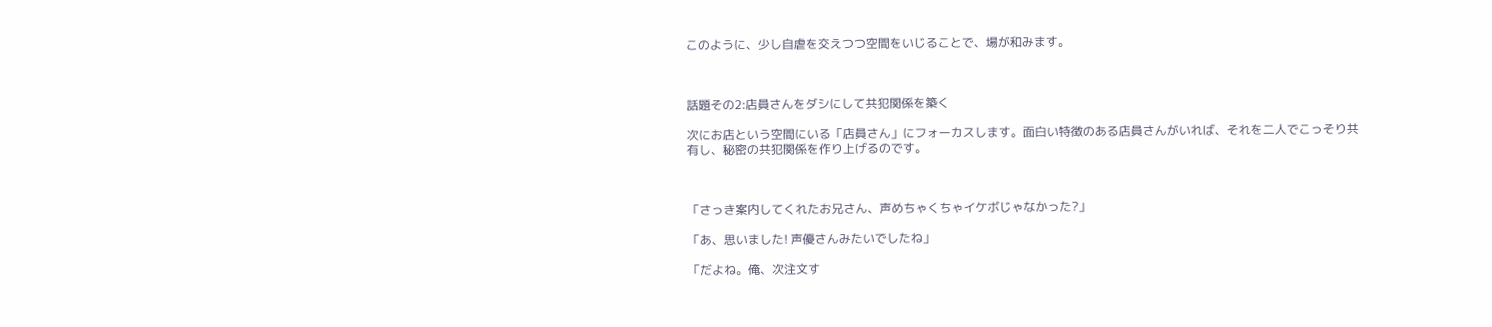このように、少し自虐を交えつつ空間をいじることで、場が和みます。



話題その2:店員さんをダシにして共犯関係を築く

次にお店という空間にいる「店員さん」にフォーカスします。面白い特徴のある店員さんがいれば、それを二人でこっそり共有し、秘密の共犯関係を作り上げるのです。



「さっき案内してくれたお兄さん、声めちゃくちゃイケボじゃなかった?」

「あ、思いました! 声優さんみたいでしたね」

「だよね。俺、次注文す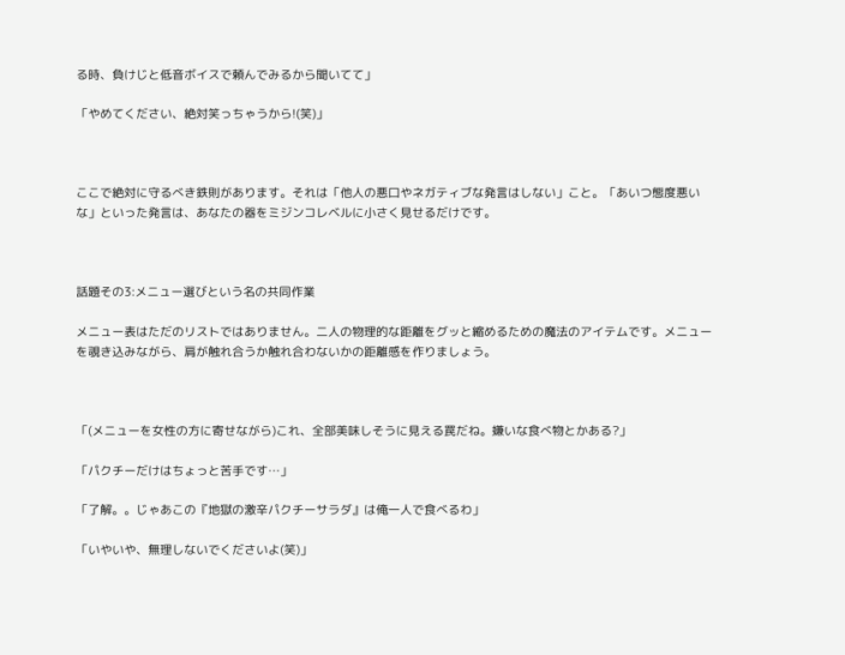る時、負けじと低音ボイスで頼んでみるから聞いてて」

「やめてください、絶対笑っちゃうから!(笑)」



ここで絶対に守るべき鉄則があります。それは「他人の悪口やネガティブな発言はしない」こと。「あいつ態度悪いな」といった発言は、あなたの器をミジンコレベルに小さく見せるだけです。



話題その3:メニュー選びという名の共同作業

メニュー表はただのリストではありません。二人の物理的な距離をグッと縮めるための魔法のアイテムです。メニューを覗き込みながら、肩が触れ合うか触れ合わないかの距離感を作りましょう。



「(メニューを女性の方に寄せながら)これ、全部美味しそうに見える罠だね。嫌いな食べ物とかある?」

「パクチーだけはちょっと苦手です…」

「了解。。じゃあこの『地獄の激辛パクチーサラダ』は俺一人で食べるわ」

「いやいや、無理しないでくださいよ(笑)」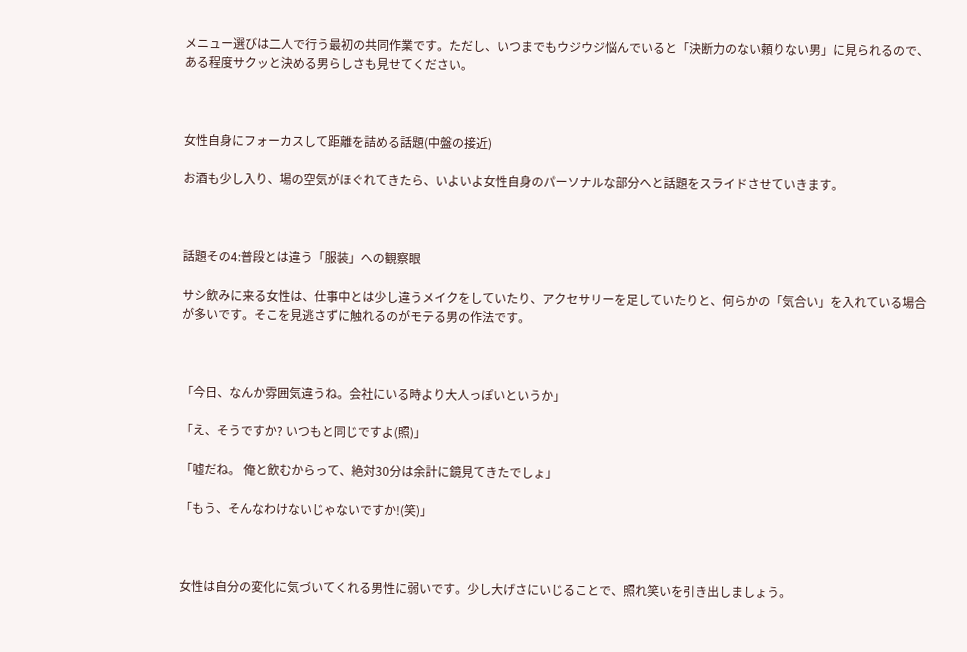メニュー選びは二人で行う最初の共同作業です。ただし、いつまでもウジウジ悩んでいると「決断力のない頼りない男」に見られるので、ある程度サクッと決める男らしさも見せてください。



女性自身にフォーカスして距離を詰める話題(中盤の接近)

お酒も少し入り、場の空気がほぐれてきたら、いよいよ女性自身のパーソナルな部分へと話題をスライドさせていきます。



話題その4:普段とは違う「服装」への観察眼

サシ飲みに来る女性は、仕事中とは少し違うメイクをしていたり、アクセサリーを足していたりと、何らかの「気合い」を入れている場合が多いです。そこを見逃さずに触れるのがモテる男の作法です。



「今日、なんか雰囲気違うね。会社にいる時より大人っぽいというか」

「え、そうですか? いつもと同じですよ(照)」

「嘘だね。 俺と飲むからって、絶対30分は余計に鏡見てきたでしょ」

「もう、そんなわけないじゃないですか!(笑)」



女性は自分の変化に気づいてくれる男性に弱いです。少し大げさにいじることで、照れ笑いを引き出しましょう。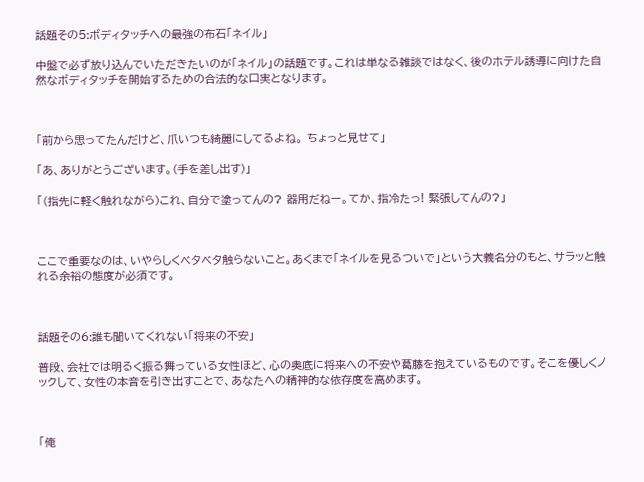話題その5:ボディタッチへの最強の布石「ネイル」

中盤で必ず放り込んでいただきたいのが「ネイル」の話題です。これは単なる雑談ではなく、後のホテル誘導に向けた自然なボディタッチを開始するための合法的な口実となります。



「前から思ってたんだけど、爪いつも綺麗にしてるよね。 ちょっと見せて」

「あ、ありがとうございます。(手を差し出す)」

「(指先に軽く触れながら)これ、自分で塗ってんの? 器用だねー。てか、指冷たっ! 緊張してんの?」



ここで重要なのは、いやらしくベタベタ触らないこと。あくまで「ネイルを見るついで」という大義名分のもと、サラッと触れる余裕の態度が必須です。



話題その6:誰も聞いてくれない「将来の不安」

普段、会社では明るく振る舞っている女性ほど、心の奥底に将来への不安や葛藤を抱えているものです。そこを優しくノックして、女性の本音を引き出すことで、あなたへの精神的な依存度を高めます。



「俺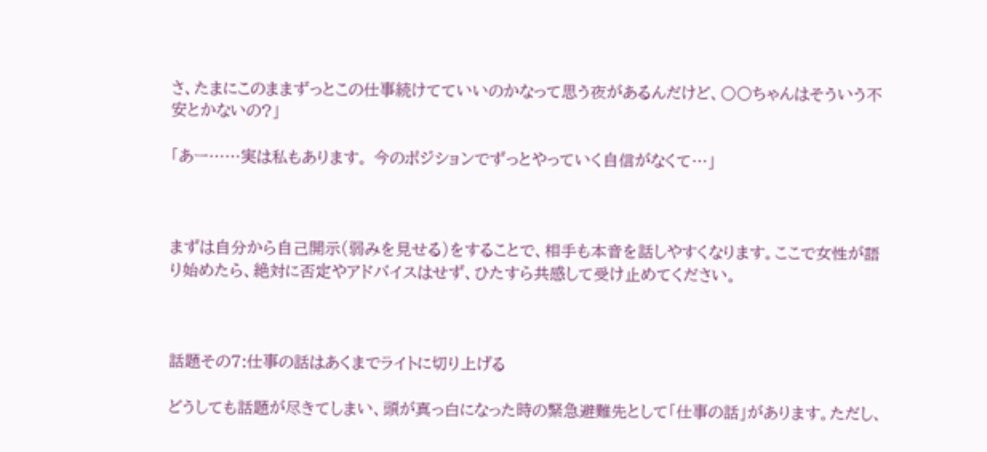さ、たまにこのままずっとこの仕事続けてていいのかなって思う夜があるんだけど、〇〇ちゃんはそういう不安とかないの?」

「あー……実は私もあります。 今のポジションでずっとやっていく自信がなくて…」



まずは自分から自己開示(弱みを見せる)をすることで、相手も本音を話しやすくなります。ここで女性が語り始めたら、絶対に否定やアドバイスはせず、ひたすら共感して受け止めてください。



話題その7:仕事の話はあくまでライトに切り上げる

どうしても話題が尽きてしまい、頭が真っ白になった時の緊急避難先として「仕事の話」があります。ただし、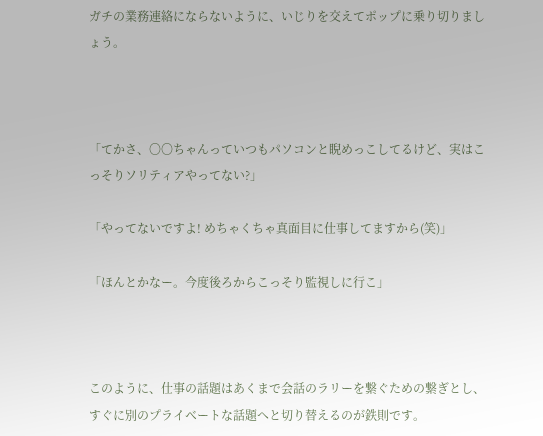ガチの業務連絡にならないように、いじりを交えてポップに乗り切りましょう。



「てかさ、〇〇ちゃんっていつもパソコンと睨めっこしてるけど、実はこっそりソリティアやってない?」

「やってないですよ! めちゃくちゃ真面目に仕事してますから(笑)」

「ほんとかなー。今度後ろからこっそり監視しに行こ」



このように、仕事の話題はあくまで会話のラリーを繋ぐための繋ぎとし、すぐに別のプライベートな話題へと切り替えるのが鉄則です。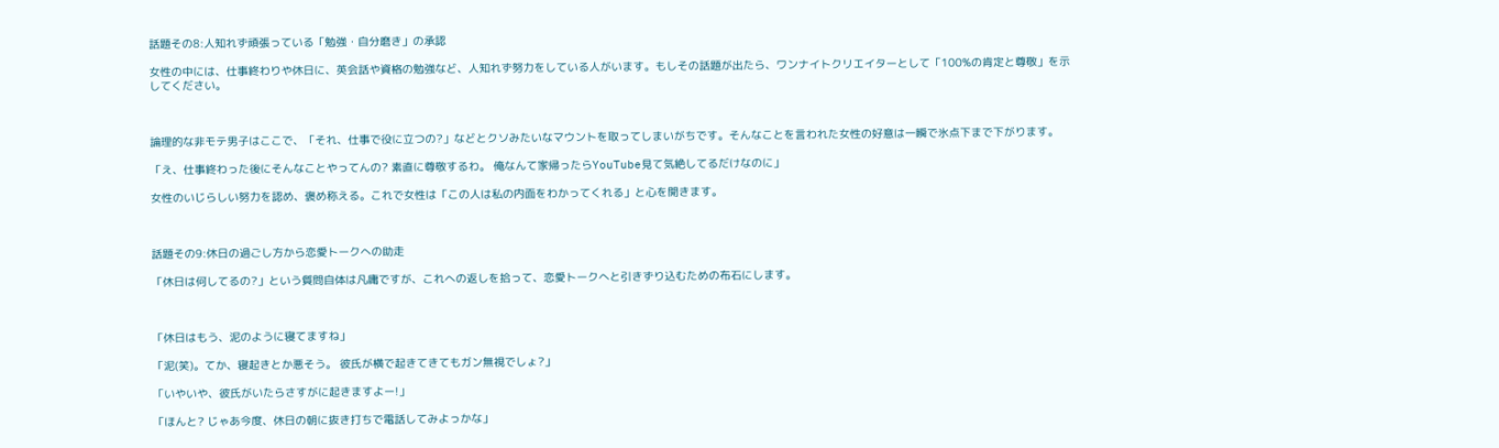話題その8:人知れず頑張っている「勉強・自分磨き」の承認

女性の中には、仕事終わりや休日に、英会話や資格の勉強など、人知れず努力をしている人がいます。もしその話題が出たら、ワンナイトクリエイターとして「100%の肯定と尊敬」を示してください。



論理的な非モテ男子はここで、「それ、仕事で役に立つの?」などとクソみたいなマウントを取ってしまいがちです。そんなことを言われた女性の好意は一瞬で氷点下まで下がります。

「え、仕事終わった後にそんなことやってんの? 素直に尊敬するわ。 俺なんて家帰ったらYouTube見て気絶してるだけなのに」

女性のいじらしい努力を認め、褒め称える。これで女性は「この人は私の内面をわかってくれる」と心を開きます。



話題その9:休日の過ごし方から恋愛トークへの助走

「休日は何してるの?」という質問自体は凡庸ですが、これへの返しを拾って、恋愛トークへと引きずり込むための布石にします。



「休日はもう、泥のように寝てますね」

「泥(笑)。てか、寝起きとか悪そう。 彼氏が横で起きてきてもガン無視でしょ?」

「いやいや、彼氏がいたらさすがに起きますよー!」

「ほんと? じゃあ今度、休日の朝に抜き打ちで電話してみよっかな」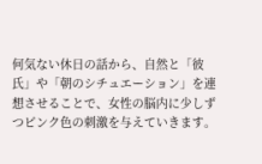何気ない休日の話から、自然と「彼氏」や「朝のシチュエーション」を連想させることで、女性の脳内に少しずつピンク色の刺激を与えていきます。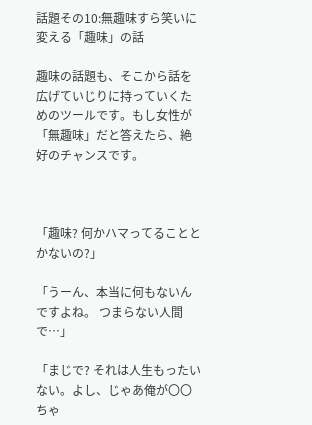話題その10:無趣味すら笑いに変える「趣味」の話

趣味の話題も、そこから話を広げていじりに持っていくためのツールです。もし女性が「無趣味」だと答えたら、絶好のチャンスです。



「趣味? 何かハマってることとかないの?」

「うーん、本当に何もないんですよね。 つまらない人間で…」

「まじで? それは人生もったいない。よし、じゃあ俺が〇〇ちゃ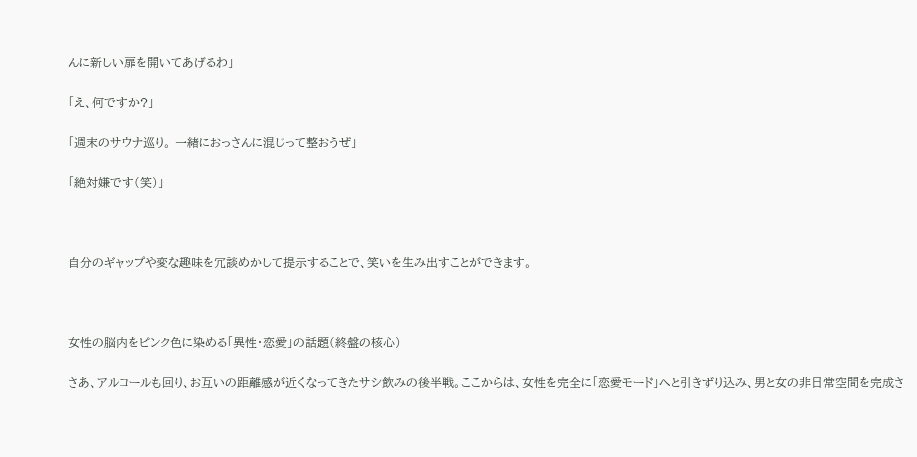んに新しい扉を開いてあげるわ」

「え、何ですか?」

「週末のサウナ巡り。 一緒におっさんに混じって整おうぜ」

「絶対嫌です(笑)」



自分のギャップや変な趣味を冗談めかして提示することで、笑いを生み出すことができます。



女性の脳内をピンク色に染める「異性・恋愛」の話題(終盤の核心)

さあ、アルコールも回り、お互いの距離感が近くなってきたサシ飲みの後半戦。ここからは、女性を完全に「恋愛モード」へと引きずり込み、男と女の非日常空間を完成さ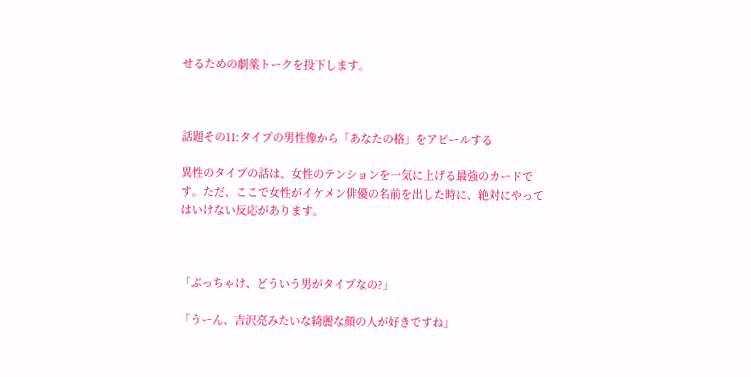せるための劇薬トークを投下します。



話題その11:タイプの男性像から「あなたの格」をアピールする

異性のタイプの話は、女性のテンションを一気に上げる最強のカードです。ただ、ここで女性がイケメン俳優の名前を出した時に、絶対にやってはいけない反応があります。



「ぶっちゃけ、どういう男がタイプなの?」

「うーん、吉沢亮みたいな綺麗な顔の人が好きですね」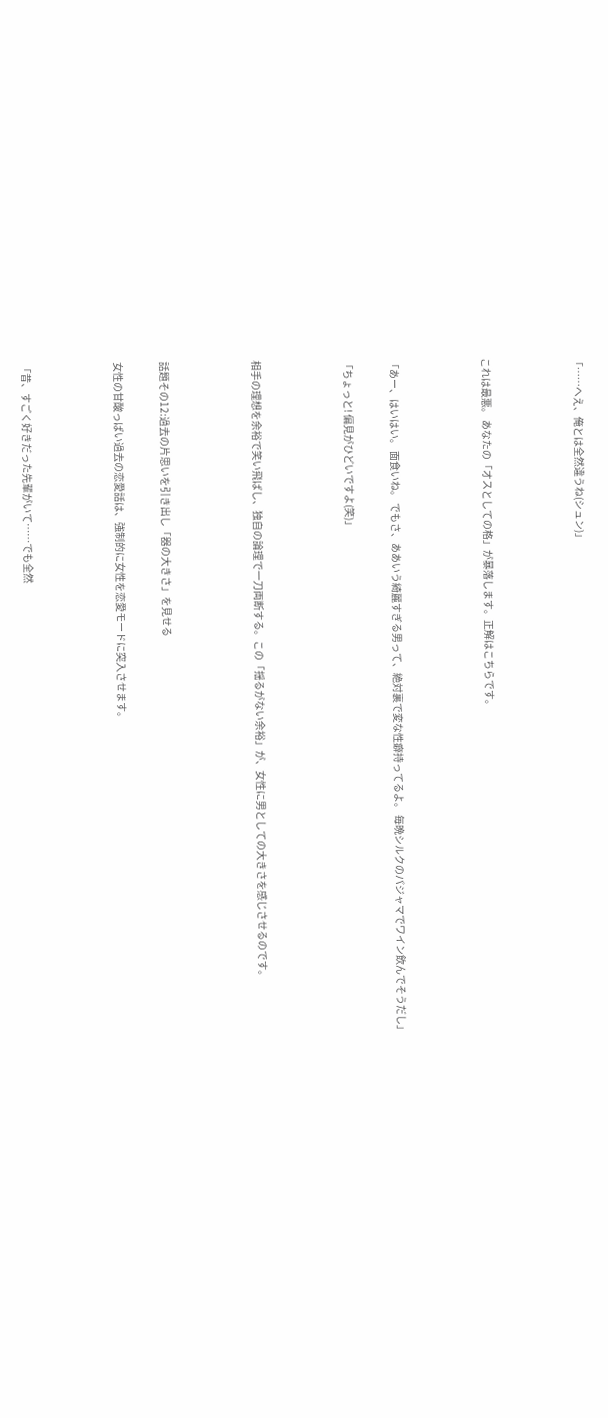「……へえ、俺とは全然違うね(シュン)」



これは最悪。 あなたの「オスとしての格」が暴落します。正解はこちらです。



「あー、はいはい。 面食いね。 でもさ、ああいう綺麗すぎる男って、絶対裏で変な性癖持ってるよ。 毎晩シルクのパジャマでワイン飲んでそうだし」

「ちょっと! 偏見がひどいですよ(笑)」



相手の理想を余裕で笑い飛ばし、独自の論理で一刀両断する。この「揺るがない余裕」が、女性に男としての大きさを感じさせるのです。



話題その12:過去の片思いを引き出し「器の大きさ」を見せる

女性の甘酸っぱい過去の恋愛話は、強制的に女性を恋愛モードに突入させます。



「昔、すごく好きだった先輩がいて……でも全然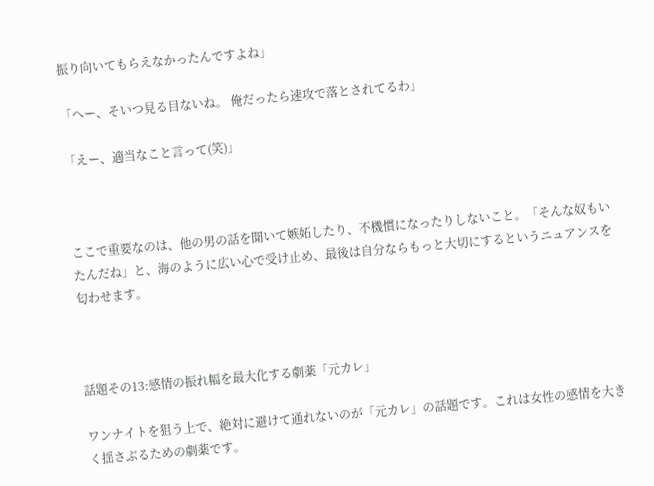振り向いてもらえなかったんですよね」

「へー、そいつ見る目ないね。 俺だったら速攻で落とされてるわ」

「えー、適当なこと言って(笑)」



ここで重要なのは、他の男の話を聞いて嫉妬したり、不機慣になったりしないこと。「そんな奴もいたんだね」と、海のように広い心で受け止め、最後は自分ならもっと大切にするというニュアンスを匂わせます。



話題その13:感情の振れ幅を最大化する劇薬「元カレ」

ワンナイトを狙う上で、絶対に避けて通れないのが「元カレ」の話題です。これは女性の感情を大きく揺さぶるための劇薬です。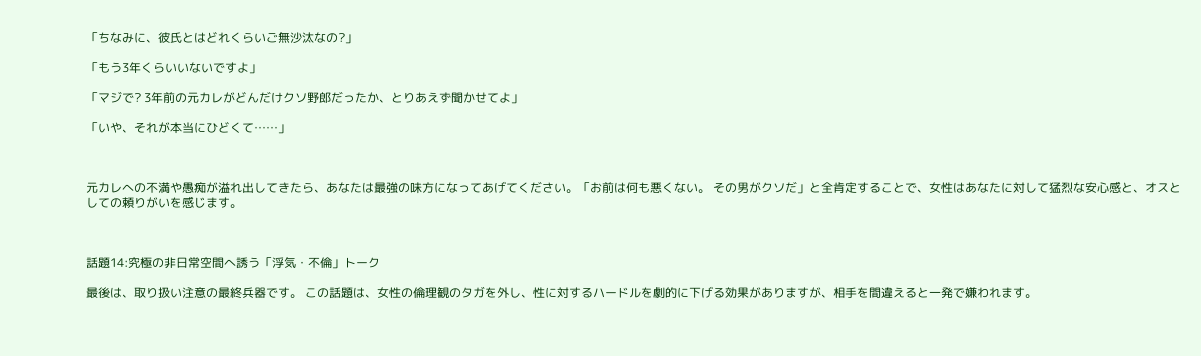「ちなみに、彼氏とはどれくらいご無沙汰なの?」

「もう3年くらいいないですよ」

「マジで? 3年前の元カレがどんだけクソ野郎だったか、とりあえず聞かせてよ」

「いや、それが本当にひどくて……」



元カレへの不満や愚痴が溢れ出してきたら、あなたは最強の味方になってあげてください。「お前は何も悪くない。 その男がクソだ」と全肯定することで、女性はあなたに対して猛烈な安心感と、オスとしての頼りがいを感じます。



話題14:究極の非日常空間へ誘う「浮気・不倫」トーク

最後は、取り扱い注意の最終兵器です。 この話題は、女性の倫理観のタガを外し、性に対するハードルを劇的に下げる効果がありますが、相手を間違えると一発で嫌われます。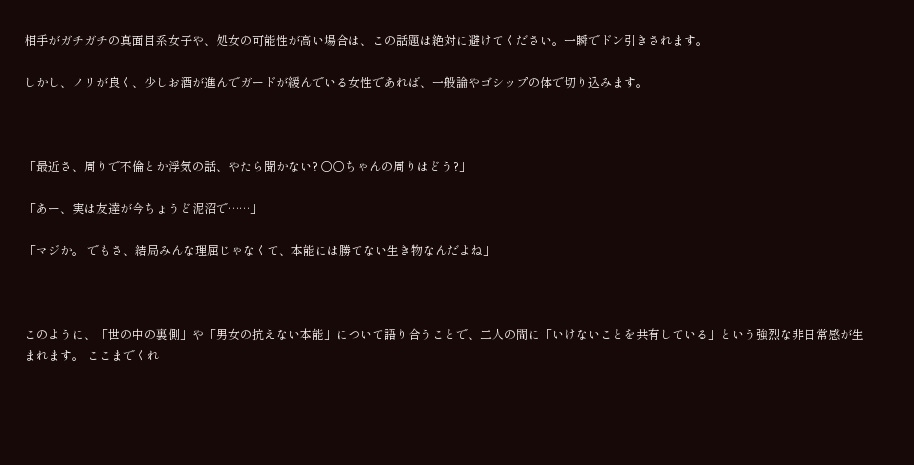相手がガチガチの真面目系女子や、処女の可能性が高い場合は、この話題は絶対に避けてください。一瞬でドン引きされます。

しかし、ノリが良く、少しお酒が進んでガードが緩んでいる女性であれば、一般論やゴシップの体で切り込みます。



「最近さ、周りで不倫とか浮気の話、やたら聞かない? 〇〇ちゃんの周りはどう?」

「あー、実は友達が今ちょうど泥沼で……」

「マジか。 でもさ、結局みんな理屈じゃなくて、本能には勝てない生き物なんだよね」



このように、「世の中の裏側」や「男女の抗えない本能」について語り合うことで、二人の間に「いけないことを共有している」という強烈な非日常感が生まれます。 ここまでくれ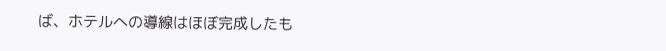ば、ホテルへの導線はほぼ完成したも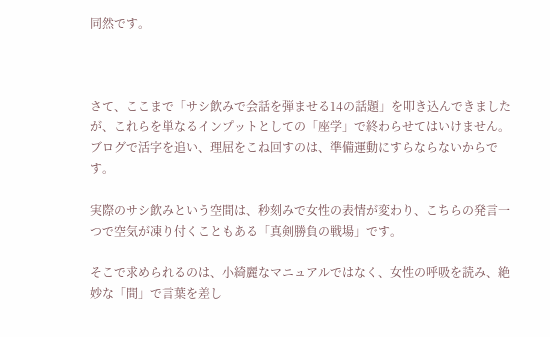同然です。



さて、ここまで「サシ飲みで会話を弾ませる14の話題」を叩き込んできましたが、これらを単なるインプットとしての「座学」で終わらせてはいけません。ブログで活字を追い、理屈をこね回すのは、準備運動にすらならないからです。

実際のサシ飲みという空間は、秒刻みで女性の表情が変わり、こちらの発言一つで空気が凍り付くこともある「真剣勝負の戦場」です。

そこで求められるのは、小綺麗なマニュアルではなく、女性の呼吸を読み、絶妙な「間」で言葉を差し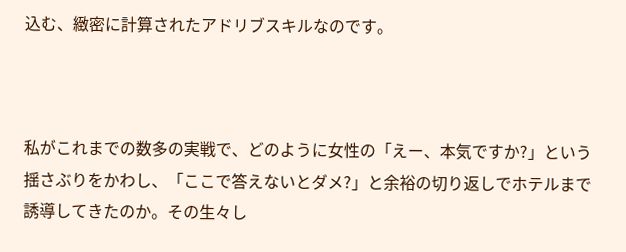込む、緻密に計算されたアドリブスキルなのです。



私がこれまでの数多の実戦で、どのように女性の「えー、本気ですか?」という揺さぶりをかわし、「ここで答えないとダメ?」と余裕の切り返しでホテルまで誘導してきたのか。その生々し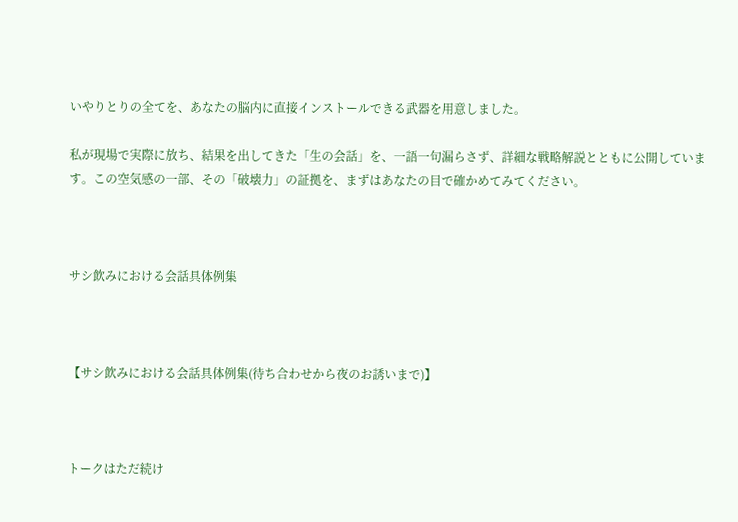いやりとりの全てを、あなたの脳内に直接インストールできる武器を用意しました。

私が現場で実際に放ち、結果を出してきた「生の会話」を、一語一句漏らさず、詳細な戦略解説とともに公開しています。この空気感の一部、その「破壊力」の証拠を、まずはあなたの目で確かめてみてください。



サシ飲みにおける会話具体例集



【サシ飲みにおける会話具体例集(待ち合わせから夜のお誘いまで)】



トークはただ続け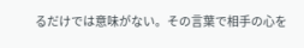るだけでは意味がない。その言葉で相手の心を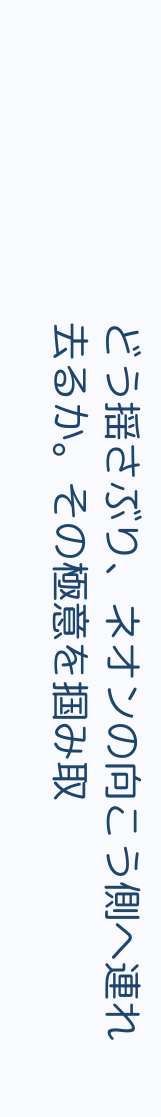どう揺さぶり、ネオンの向こう側へ連れ去るか。その極意を掴み取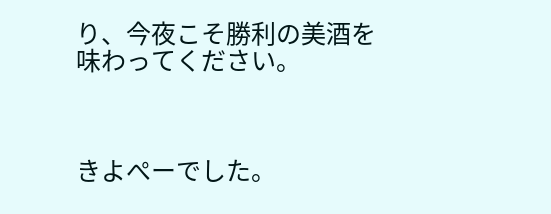り、今夜こそ勝利の美酒を味わってください。



きよぺーでした。